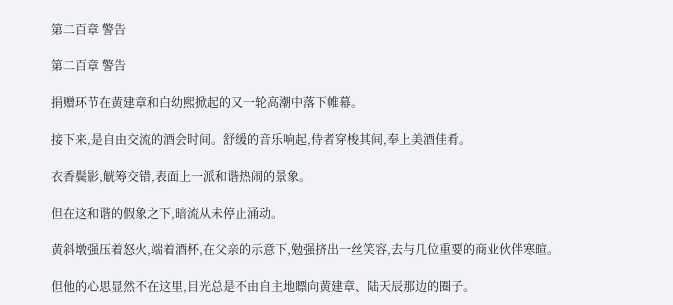第二百章 警告

第二百章 警告

捐赠环节在黄建章和白幼熙掀起的又一轮高潮中落下帷幕。

接下来,是自由交流的酒会时间。舒缓的音乐响起,侍者穿梭其间,奉上美酒佳肴。

衣香鬓影,觥筹交错,表面上一派和谐热闹的景象。

但在这和谐的假象之下,暗流从未停止涌动。

黄斜墩强压着怒火,端着酒杯,在父亲的示意下,勉强挤出一丝笑容,去与几位重要的商业伙伴寒暄。

但他的心思显然不在这里,目光总是不由自主地瞟向黄建章、陆天辰那边的圈子。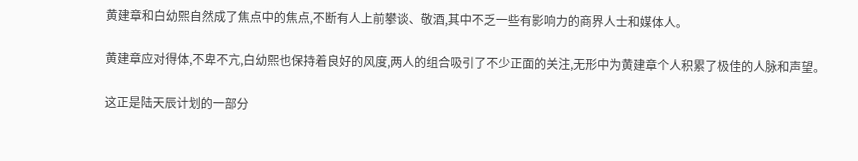黄建章和白幼熙自然成了焦点中的焦点,不断有人上前攀谈、敬酒,其中不乏一些有影响力的商界人士和媒体人。

黄建章应对得体,不卑不亢,白幼熙也保持着良好的风度,两人的组合吸引了不少正面的关注,无形中为黄建章个人积累了极佳的人脉和声望。

这正是陆天辰计划的一部分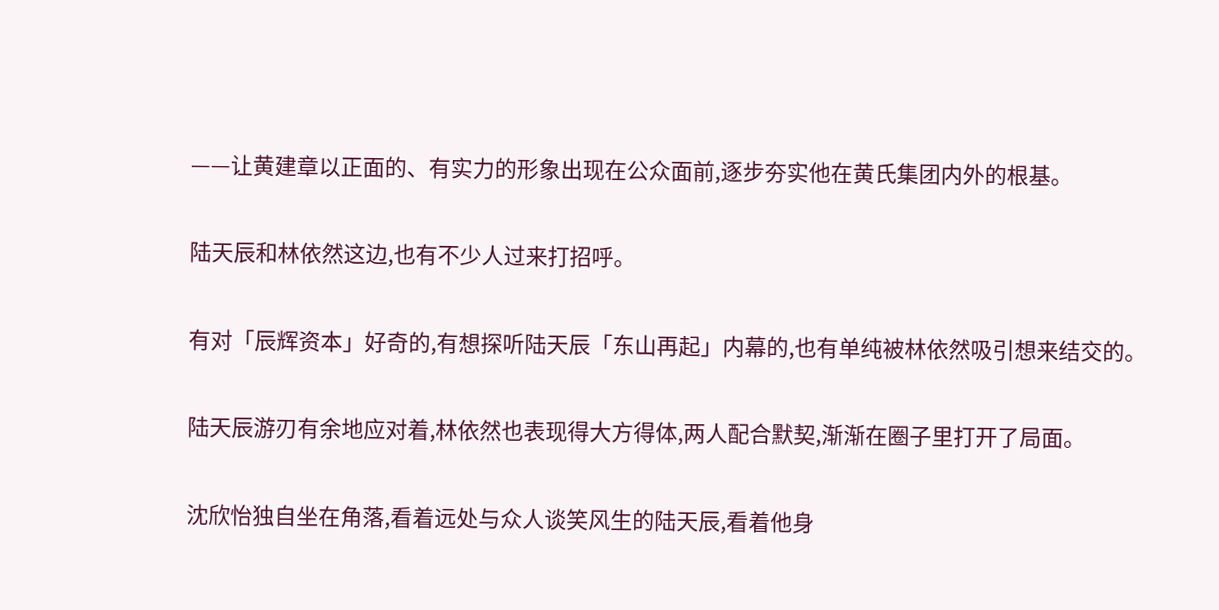——让黄建章以正面的、有实力的形象出现在公众面前,逐步夯实他在黄氏集团内外的根基。

陆天辰和林依然这边,也有不少人过来打招呼。

有对「辰辉资本」好奇的,有想探听陆天辰「东山再起」内幕的,也有单纯被林依然吸引想来结交的。

陆天辰游刃有余地应对着,林依然也表现得大方得体,两人配合默契,渐渐在圈子里打开了局面。

沈欣怡独自坐在角落,看着远处与众人谈笑风生的陆天辰,看着他身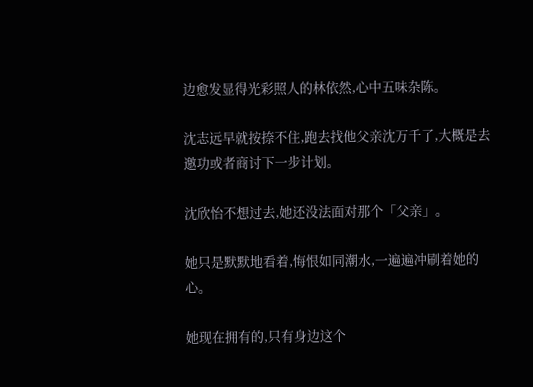边愈发显得光彩照人的林依然,心中五味杂陈。

沈志远早就按捺不住,跑去找他父亲沈万千了,大概是去邀功或者商讨下一步计划。

沈欣怡不想过去,她还没法面对那个「父亲」。

她只是默默地看着,悔恨如同潮水,一遍遍冲刷着她的心。

她现在拥有的,只有身边这个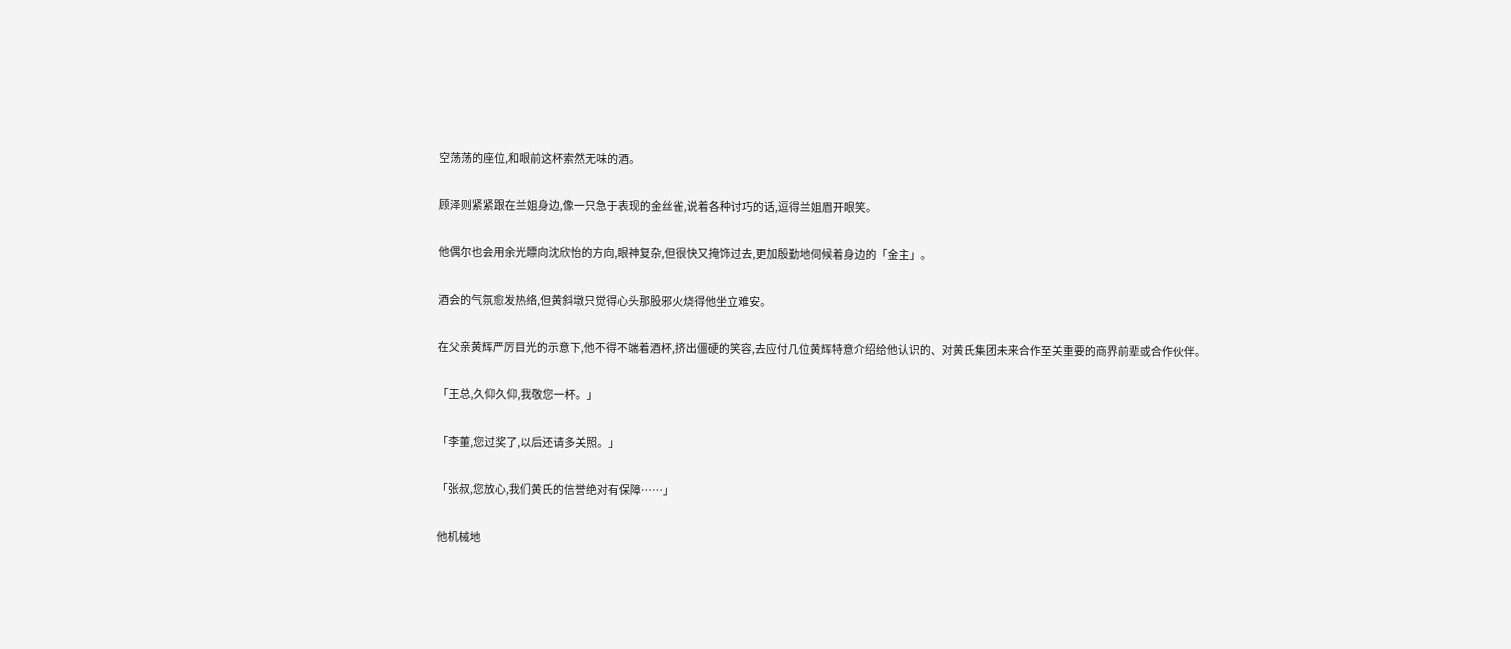空荡荡的座位,和眼前这杯索然无味的酒。

顾泽则紧紧跟在兰姐身边,像一只急于表现的金丝雀,说着各种讨巧的话,逗得兰姐眉开眼笑。

他偶尔也会用余光瞟向沈欣怡的方向,眼神复杂,但很快又掩饰过去,更加殷勤地伺候着身边的「金主」。

酒会的气氛愈发热络,但黄斜墩只觉得心头那股邪火烧得他坐立难安。

在父亲黄辉严厉目光的示意下,他不得不端着酒杯,挤出僵硬的笑容,去应付几位黄辉特意介绍给他认识的、对黄氏集团未来合作至关重要的商界前辈或合作伙伴。

「王总,久仰久仰,我敬您一杯。」

「李董,您过奖了,以后还请多关照。」

「张叔,您放心,我们黄氏的信誉绝对有保障……」

他机械地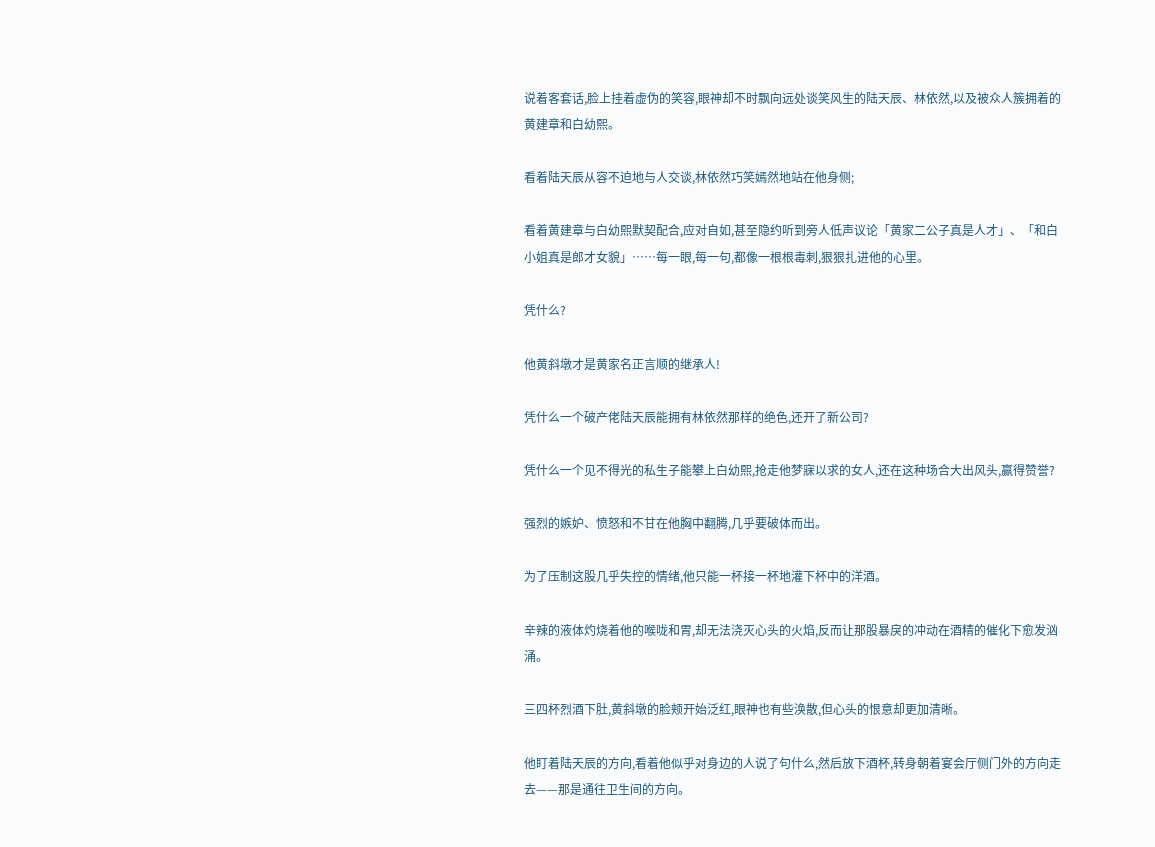说着客套话,脸上挂着虚伪的笑容,眼神却不时飘向远处谈笑风生的陆天辰、林依然,以及被众人簇拥着的黄建章和白幼熙。

看着陆天辰从容不迫地与人交谈,林依然巧笑嫣然地站在他身侧;

看着黄建章与白幼熙默契配合,应对自如,甚至隐约听到旁人低声议论「黄家二公子真是人才」、「和白小姐真是郎才女貌」……每一眼,每一句,都像一根根毒刺,狠狠扎进他的心里。

凭什么?

他黄斜墩才是黄家名正言顺的继承人!

凭什么一个破产佬陆天辰能拥有林依然那样的绝色,还开了新公司?

凭什么一个见不得光的私生子能攀上白幼熙,抢走他梦寐以求的女人,还在这种场合大出风头,赢得赞誉?

强烈的嫉妒、愤怒和不甘在他胸中翻腾,几乎要破体而出。

为了压制这股几乎失控的情绪,他只能一杯接一杯地灌下杯中的洋酒。

辛辣的液体灼烧着他的喉咙和胃,却无法浇灭心头的火焰,反而让那股暴戾的冲动在酒精的催化下愈发汹涌。

三四杯烈酒下肚,黄斜墩的脸颊开始泛红,眼神也有些涣散,但心头的恨意却更加清晰。

他盯着陆天辰的方向,看着他似乎对身边的人说了句什么,然后放下酒杯,转身朝着宴会厅侧门外的方向走去——那是通往卫生间的方向。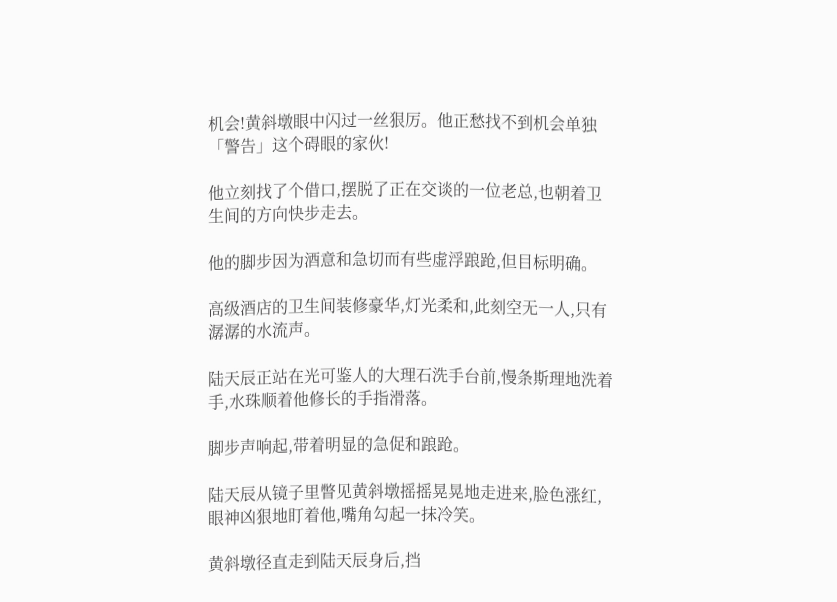机会!黄斜墩眼中闪过一丝狠厉。他正愁找不到机会单独「警告」这个碍眼的家伙!

他立刻找了个借口,摆脱了正在交谈的一位老总,也朝着卫生间的方向快步走去。

他的脚步因为酒意和急切而有些虚浮踉跄,但目标明确。

高级酒店的卫生间装修豪华,灯光柔和,此刻空无一人,只有潺潺的水流声。

陆天辰正站在光可鉴人的大理石洗手台前,慢条斯理地洗着手,水珠顺着他修长的手指滑落。

脚步声响起,带着明显的急促和踉跄。

陆天辰从镜子里瞥见黄斜墩摇摇晃晃地走进来,脸色涨红,眼神凶狠地盯着他,嘴角勾起一抹冷笑。

黄斜墩径直走到陆天辰身后,挡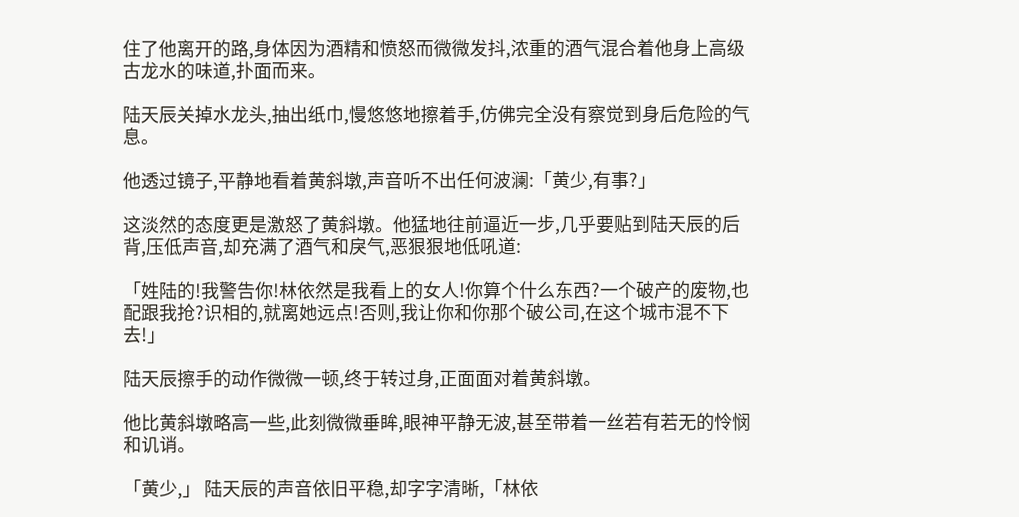住了他离开的路,身体因为酒精和愤怒而微微发抖,浓重的酒气混合着他身上高级古龙水的味道,扑面而来。

陆天辰关掉水龙头,抽出纸巾,慢悠悠地擦着手,仿佛完全没有察觉到身后危险的气息。

他透过镜子,平静地看着黄斜墩,声音听不出任何波澜:「黄少,有事?」

这淡然的态度更是激怒了黄斜墩。他猛地往前逼近一步,几乎要贴到陆天辰的后背,压低声音,却充满了酒气和戾气,恶狠狠地低吼道:

「姓陆的!我警告你!林依然是我看上的女人!你算个什么东西?一个破产的废物,也配跟我抢?识相的,就离她远点!否则,我让你和你那个破公司,在这个城市混不下去!」

陆天辰擦手的动作微微一顿,终于转过身,正面面对着黄斜墩。

他比黄斜墩略高一些,此刻微微垂眸,眼神平静无波,甚至带着一丝若有若无的怜悯和讥诮。

「黄少,」 陆天辰的声音依旧平稳,却字字清晰,「林依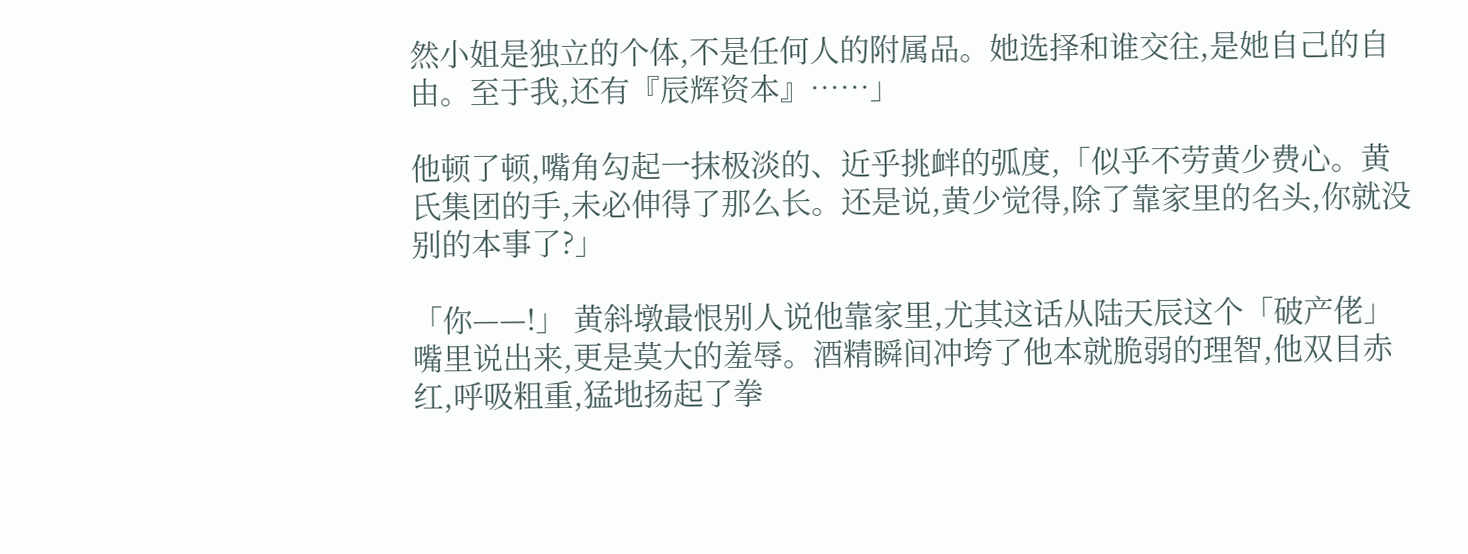然小姐是独立的个体,不是任何人的附属品。她选择和谁交往,是她自己的自由。至于我,还有『辰辉资本』……」

他顿了顿,嘴角勾起一抹极淡的、近乎挑衅的弧度,「似乎不劳黄少费心。黄氏集团的手,未必伸得了那么长。还是说,黄少觉得,除了靠家里的名头,你就没别的本事了?」

「你——!」 黄斜墩最恨别人说他靠家里,尤其这话从陆天辰这个「破产佬」嘴里说出来,更是莫大的羞辱。酒精瞬间冲垮了他本就脆弱的理智,他双目赤红,呼吸粗重,猛地扬起了拳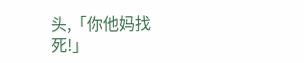头,「你他妈找死!」